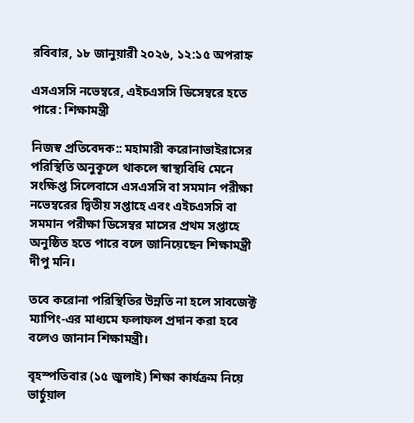রবিবার, ১৮ জানুয়ারী ২০২৬, ১২:১৫ অপরাহ্ন

এসএসসি নভেম্বরে, এইচএসসি ডিসেম্বরে হতে পারে: শিক্ষামন্ত্রী

নিজস্ব প্রতিবেদক:: মহামারী করোনাভাইরাসের পরিস্থিতি অনুকূলে থাকলে স্বাস্থ্যবিধি মেনে সংক্ষিপ্ত সিলেবাসে এসএসসি বা সমমান পরীক্ষা নভেম্বরের দ্বিতীয় সপ্তাহে এবং এইচএসসি বা সমমান পরীক্ষা ডিসেম্বর মাসের প্রথম সপ্তাহে অনুষ্ঠিত হতে পারে বলে জানিয়েছেন শিক্ষামন্ত্রী দীপু মনি।

তবে করোনা পরিস্থিতির উন্নতি না হলে সাবজেক্ট ম্যাপিং-এর মাধ্যমে ফলাফল প্রদান করা হবে বলেও জানান শিক্ষামন্ত্রী।

বৃহস্পতিবার (১৫ জুলাই) শিক্ষা কার্যক্রম নিয়ে ভার্চুয়াল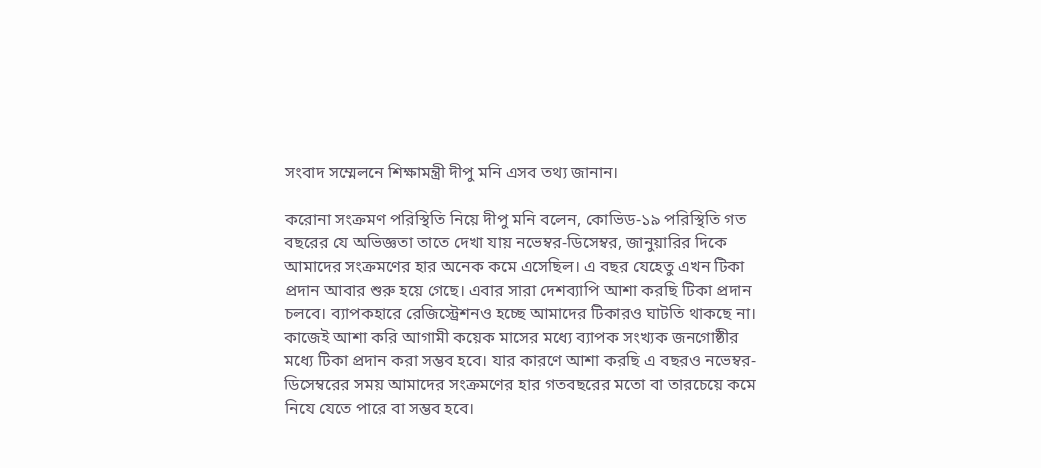সংবাদ সম্মেলনে শিক্ষামন্ত্রী দীপু মনি এসব তথ্য জানান।

করোনা সংক্রমণ পরিস্থিতি নিয়ে দীপু মনি বলেন, কোভিড-১৯ পরিস্থিতি গত বছরের যে অভিজ্ঞতা তাতে দেখা যায় নভেম্বর-ডিসেম্বর, জানুয়ারির দিকে আমাদের সংক্রমণের হার অনেক কমে এসেছিল। এ বছর যেহেতু এখন টিকা প্রদান আবার শুরু হয়ে গেছে। এবার সারা দেশব্যাপি আশা করছি টিকা প্রদান চলবে। ব্যাপকহারে রেজিস্ট্রেশনও হচ্ছে আমাদের টিকারও ঘাটতি থাকছে না। কাজেই আশা করি আগামী কয়েক মাসের মধ্যে ব্যাপক সংখ্যক জনগোষ্ঠীর মধ্যে টিকা প্রদান করা সম্ভব হবে। যার কারণে আশা করছি এ বছরও নভেম্বর-ডিসেম্বরের সময় আমাদের সংক্রমণের হার গতবছরের মতো বা তারচেয়ে কমে নিযে যেতে পারে বা সম্ভব হবে।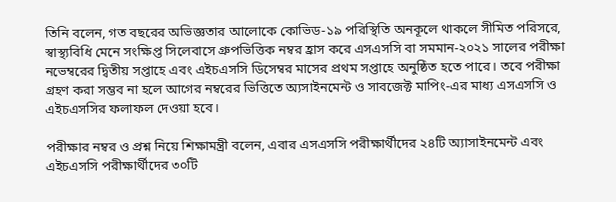তিনি বলেন, গত বছরের অভিজ্ঞতার আলোকে কোভিড-১৯ পরিস্থিতি অনকূলে থাকলে সীমিত পরিসরে, স্বাস্থ্যবিধি মেনে সংক্ষিপ্ত সিলেবাসে গ্রুপভিত্তিক নম্বর হ্রাস করে এসএসসি বা সমমান-২০২১ সালের পরীক্ষা নভেম্বরের দ্বিতীয় সপ্তাহে এবং এইচএসসি ডিসেম্বর মাসের প্রথম সপ্তাহে অনুষ্ঠিত হতে পারে। তবে পরীক্ষা গ্রহণ করা সম্ভব না হলে আগের নম্বরের ভিত্তিতে অ্যসাইনমেন্ট ও সাবজেক্ট মাপিং-এর মাধ্য এসএসসি ও এইচএসসির ফলাফল দেওয়া হবে।

পরীক্ষার নম্বর ও প্রশ্ন নিয়ে শিক্ষামন্ত্রী বলেন, এবার এসএসসি পরীক্ষার্থীদের ২৪টি অ্যাসাইনমেন্ট এবং এইচএসসি পরীক্ষার্থীদের ৩০টি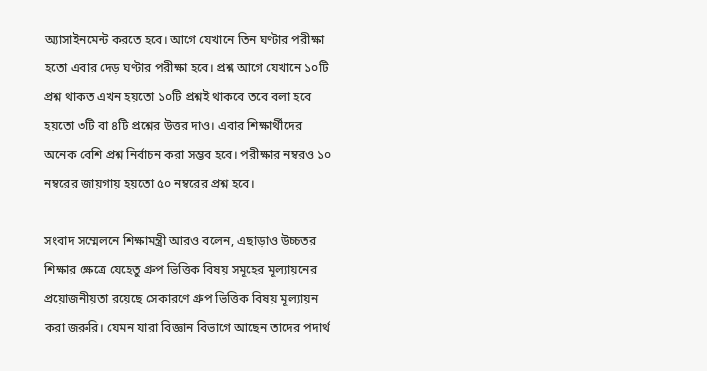অ্যাসাইনমেন্ট করতে হবে। আগে যেখানে তিন ঘণ্টার পরীক্ষা হতো এবার দেড় ঘণ্টার পরীক্ষা হবে। প্রশ্ন আগে যেখানে ১০টি প্রশ্ন থাকত এখন হয়তো ১০টি প্রশ্নই থাকবে তবে বলা হবে হয়তো ৩টি বা ৪টি প্রশ্নের উত্তর দাও। এবার শিক্ষার্থীদের অনেক বেশি প্রশ্ন নির্বাচন করা সম্ভব হবে। পরীক্ষার নম্বরও ১০ নম্বরের জায়গায় হয়তো ৫০ নম্বরের প্রশ্ন হবে।

সংবাদ সম্মেলনে শিক্ষামন্ত্রী আরও বলেন, এছাড়াও উচ্চতর শিক্ষার ক্ষেত্রে যেহেতু গ্রুপ ভিত্তিক বিষয় সমূহের মূল্যায়নের প্রয়োজনীয়তা রয়েছে সেকারণে গ্রুপ ভিত্তিক বিষয় মূল্যায়ন করা জরুরি। যেমন যারা বিজ্ঞান বিভাগে আছেন তাদের পদার্থ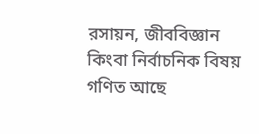রসায়ন, জীববিজ্ঞান কিংবা নির্বাচনিক বিষয় গণিত আছে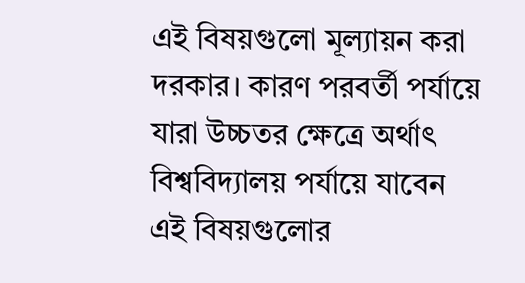এই বিষয়গুলো মূল্যায়ন করা দরকার। কারণ পরবর্তী পর্যায়ে যারা উচ্চতর ক্ষেত্রে অর্থাৎ বিশ্ববিদ্যালয় পর্যায়ে যাবেন এই বিষয়গুলোর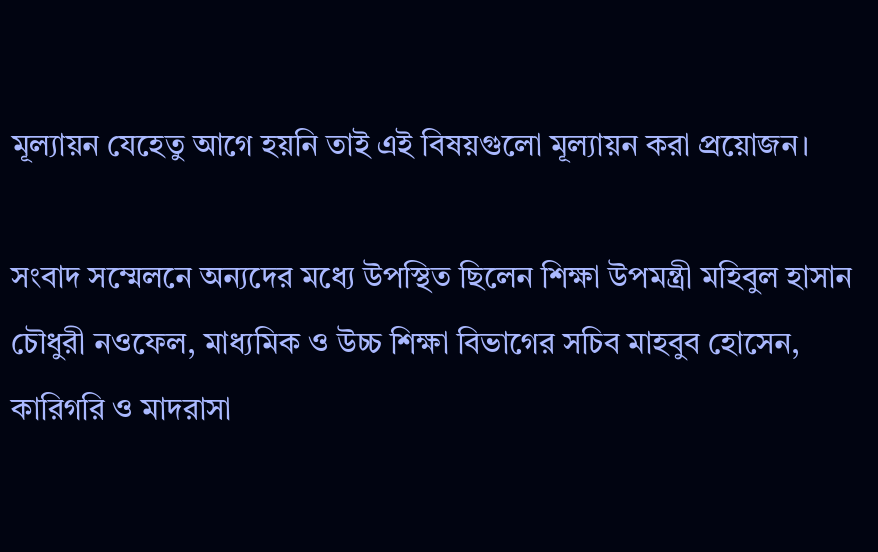মূল্যায়ন যেহেতু আগে হয়নি তাই এই বিষয়গুলো মূল্যায়ন করা প্রয়োজন।

সংবাদ সম্মেলনে অন্যদের মধ্যে উপস্থিত ছিলেন শিক্ষা উপমন্ত্রী মহিবুল হাসান চৌধুরী নওফেল, মাধ্যমিক ও উচ্চ শিক্ষা বিভাগের সচিব মাহবুব হোসেন, কারিগরি ও মাদরাসা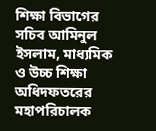শিক্ষা বিভাগের সচিব আমিনুল ইসলাম, মাধ্যমিক ও উচ্চ শিক্ষা অধিদফতরের মহাপরিচালক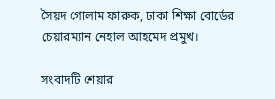সৈয়দ গোলাম ফারুক, ঢাকা শিক্ষা বোর্ডের চেয়ারম্যান নেহাল আহমেদ প্রমুখ।

সংবাদটি শেয়ার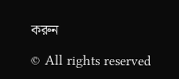করুন

© All rights reserved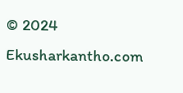© 2024  Ekusharkantho.com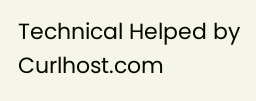Technical Helped by Curlhost.com